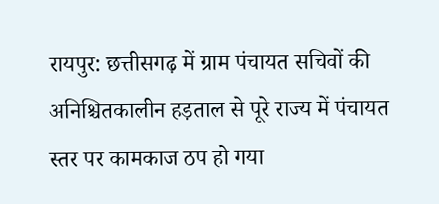रायपुर: छत्तीसगढ़ में ग्राम पंचायत सचिवों की अनिश्चितकालीन हड़ताल से पूरे राज्य में पंचायत स्तर पर कामकाज ठप हो गया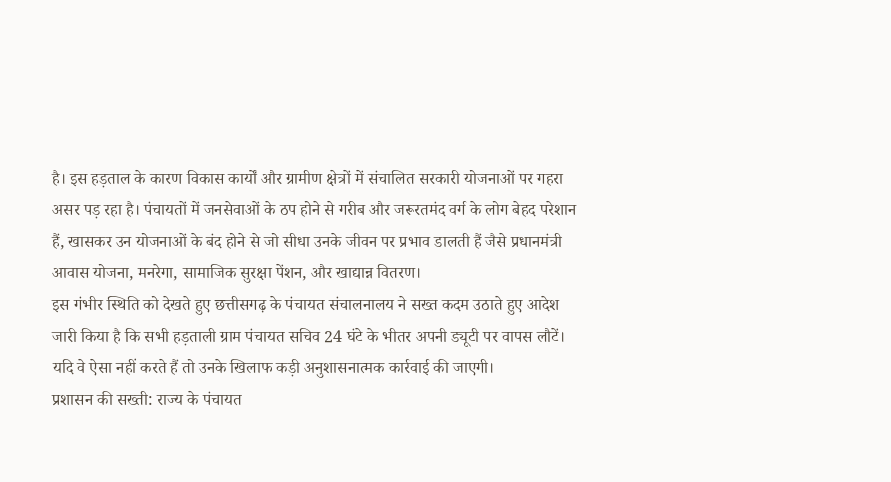है। इस हड़ताल के कारण विकास कार्यों और ग्रामीण क्षेत्रों में संचालित सरकारी योजनाओं पर गहरा असर पड़ रहा है। पंचायतों में जनसेवाओं के ठप होने से गरीब और जरूरतमंद वर्ग के लोग बेहद परेशान हैं, खासकर उन योजनाओं के बंद होने से जो सीधा उनके जीवन पर प्रभाव डालती हैं जैसे प्रधानमंत्री आवास योजना, मनरेगा, सामाजिक सुरक्षा पेंशन, और खाद्यान्न वितरण।
इस गंभीर स्थिति को देखते हुए छत्तीसगढ़ के पंचायत संचालनालय ने सख्त कदम उठाते हुए आदेश जारी किया है कि सभी हड़ताली ग्राम पंचायत सचिव 24 घंटे के भीतर अपनी ड्यूटी पर वापस लौटें। यदि वे ऐसा नहीं करते हैं तो उनके खिलाफ कड़ी अनुशासनात्मक कार्रवाई की जाएगी।
प्रशासन की सख्ती: राज्य के पंचायत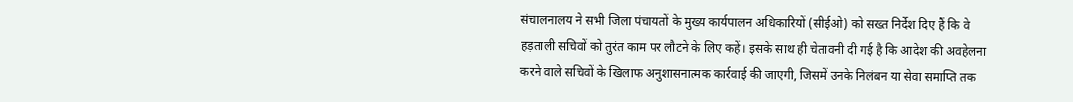संचालनालय ने सभी जिला पंचायतों के मुख्य कार्यपालन अधिकारियों (सीईओ) को सख्त निर्देश दिए हैं कि वे हड़ताली सचिवों को तुरंत काम पर लौटने के लिए कहें। इसके साथ ही चेतावनी दी गई है कि आदेश की अवहेलना करने वाले सचिवों के खिलाफ अनुशासनात्मक कार्रवाई की जाएगी, जिसमें उनके निलंबन या सेवा समाप्ति तक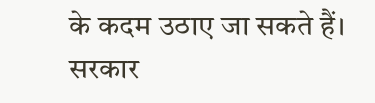के कदम उठाए जा सकते हैं।
सरकार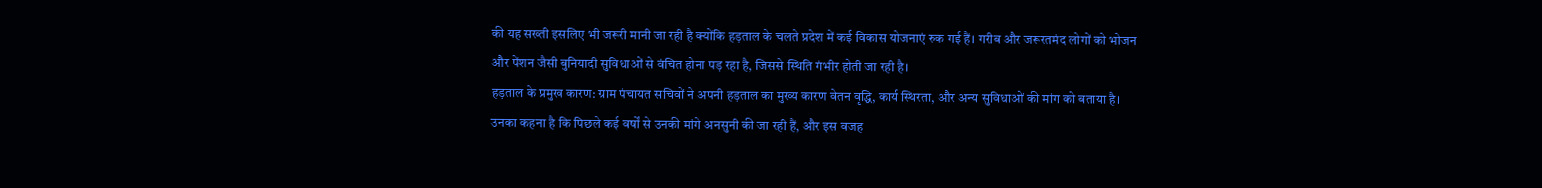की यह सख्ती इसलिए भी जरूरी मानी जा रही है क्योंकि हड़ताल के चलते प्रदेश में कई विकास योजनाएं रुक गई हैं। गरीब और जरूरतमंद लोगों को भोजन और पेंशन जैसी बुनियादी सुविधाओं से वंचित होना पड़ रहा है, जिससे स्थिति गंभीर होती जा रही है।
हड़ताल के प्रमुख कारण: ग्राम पंचायत सचिवों ने अपनी हड़ताल का मुख्य कारण वेतन वृद्धि, कार्य स्थिरता, और अन्य सुविधाओं की मांग को बताया है। उनका कहना है कि पिछले कई वर्षों से उनकी मांगे अनसुनी की जा रही हैं, और इस वजह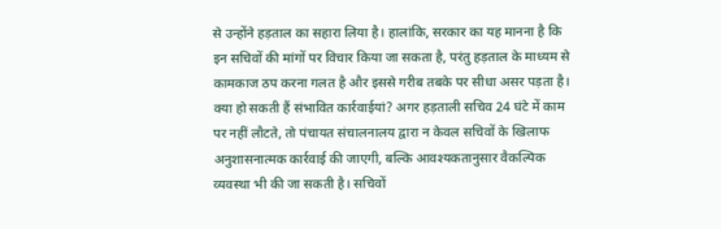से उन्होंने हड़ताल का सहारा लिया है। हालांकि, सरकार का यह मानना है कि इन सचिवों की मांगों पर विचार किया जा सकता है, परंतु हड़ताल के माध्यम से कामकाज ठप करना गलत है और इससे गरीब तबके पर सीधा असर पड़ता है।
क्या हो सकती हैं संभावित कार्रवाईयां? अगर हड़ताली सचिव 24 घंटे में काम पर नहीं लौटते, तो पंचायत संचालनालय द्वारा न केवल सचिवों के खिलाफ अनुशासनात्मक कार्रवाई की जाएगी, बल्कि आवश्यकतानुसार वैकल्पिक व्यवस्था भी की जा सकती है। सचिवों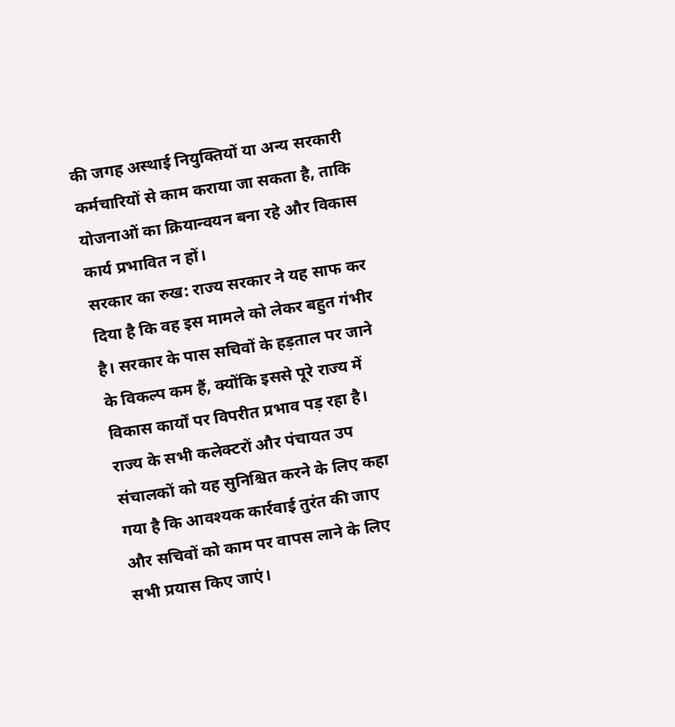की जगह अस्थाई नियुक्तियों या अन्य सरकारी कर्मचारियों से काम कराया जा सकता है, ताकि योजनाओं का क्रियान्वयन बना रहे और विकास कार्य प्रभावित न हों।
सरकार का रुख: राज्य सरकार ने यह साफ कर दिया है कि वह इस मामले को लेकर बहुत गंभीर है। सरकार के पास सचिवों के हड़ताल पर जाने के विकल्प कम हैं, क्योंकि इससे पूरे राज्य में विकास कार्यों पर विपरीत प्रभाव पड़ रहा है। राज्य के सभी कलेक्टरों और पंचायत उप संचालकों को यह सुनिश्चित करने के लिए कहा गया है कि आवश्यक कार्रवाई तुरंत की जाए और सचिवों को काम पर वापस लाने के लिए सभी प्रयास किए जाएं।